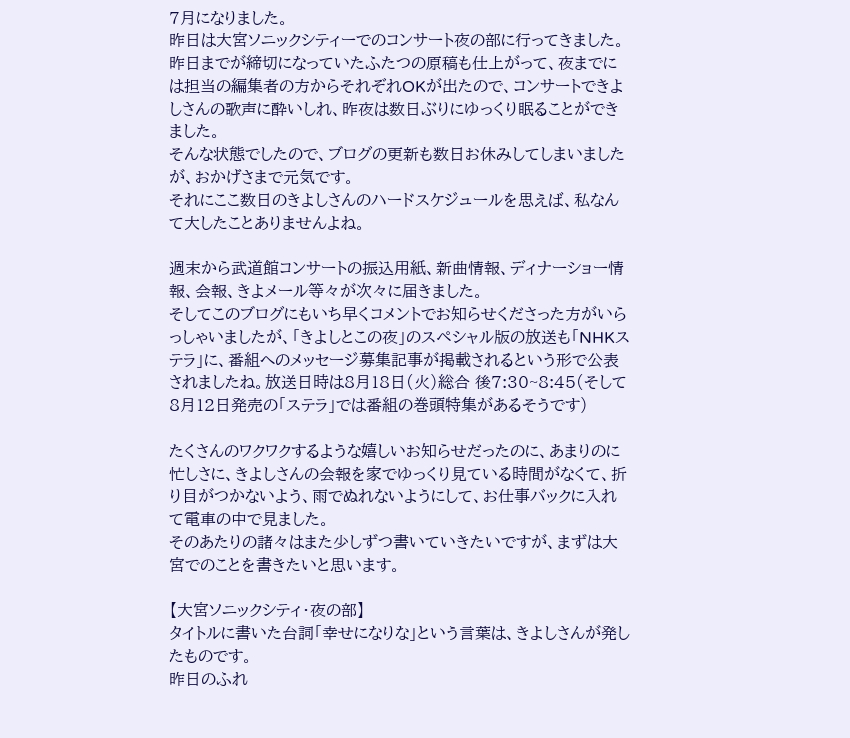7月になりました。
昨日は大宮ソニックシティーでのコンサート夜の部に行ってきました。
昨日までが締切になっていたふたつの原稿も仕上がって、夜までには担当の編集者の方からそれぞれOKが出たので、コンサートできよしさんの歌声に酔いしれ、昨夜は数日ぶりにゆっくり眠ることができました。
そんな状態でしたので、ブログの更新も数日お休みしてしまいましたが、おかげさまで元気です。
それにここ数日のきよしさんのハードスケジュールを思えば、私なんて大したことありませんよね。

週末から武道館コンサートの振込用紙、新曲情報、ディナーショー情報、会報、きよメール等々が次々に届きました。
そしてこのブログにもいち早くコメントでお知らせくださった方がいらっしゃいましたが、「きよしとこの夜」のスペシャル版の放送も「NHKステラ」に、番組へのメッセージ募集記事が掲載されるという形で公表されましたね。放送日時は8月18日(火)総合 後7:30~8:45(そして8月12日発売の「ステラ」では番組の巻頭特集があるそうです)

たくさんのワクワクするような嬉しいお知らせだったのに、あまりのに忙しさに、きよしさんの会報を家でゆっくり見ている時間がなくて、折り目がつかないよう、雨でぬれないようにして、お仕事バックに入れて電車の中で見ました。
そのあたりの諸々はまた少しずつ書いていきたいですが、まずは大宮でのことを書きたいと思います。

【大宮ソニックシティ・夜の部】
タイトルに書いた台詞「幸せになりな」という言葉は、きよしさんが発したものです。
昨日のふれ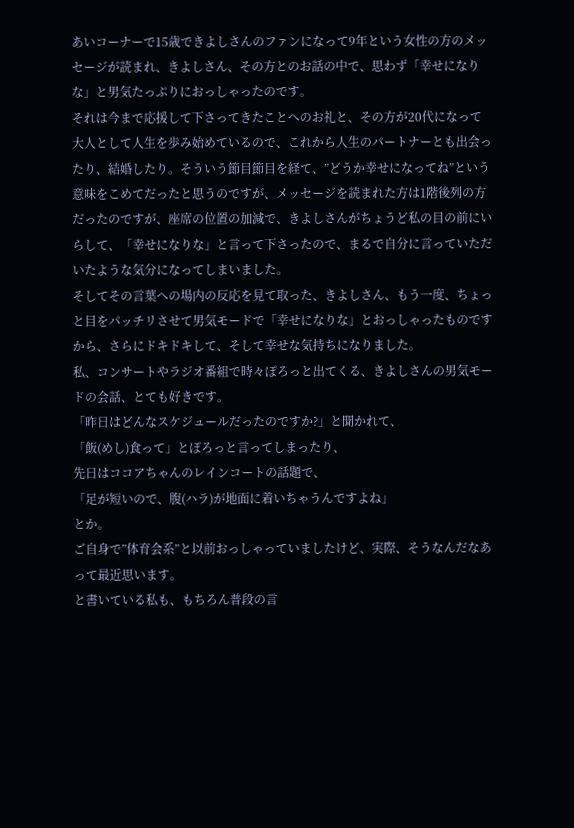あいコーナーで15歳できよしさんのファンになって9年という女性の方のメッセージが読まれ、きよしさん、その方とのお話の中で、思わず「幸せになりな」と男気たっぷりにおっしゃったのです。
それは今まで応援して下さってきたことへのお礼と、その方が20代になって大人として人生を歩み始めているので、これから人生のパートナーとも出会ったり、結婚したり。そういう節目節目を経て、”どうか幸せになってね”という意味をこめてだったと思うのですが、メッセージを読まれた方は1階後列の方だったのですが、座席の位置の加減で、きよしさんがちょうど私の目の前にいらして、「幸せになりな」と言って下さったので、まるで自分に言っていただいたような気分になってしまいました。
そしてその言葉への場内の反応を見て取った、きよしさん、もう一度、ちょっと目をパッチリさせて男気モードで「幸せになりな」とおっしゃったものですから、さらにドキドキして、そして幸せな気持ちになりました。
私、コンサートやラジオ番組で時々ぽろっと出てくる、きよしさんの男気モードの会話、とても好きです。
「昨日はどんなスケジュールだったのですか?」と聞かれて、
「飯(めし)食って」とぽろっと言ってしまったり、
先日はココアちゃんのレインコートの話題で、
「足が短いので、腹(ハラ)が地面に着いちゃうんですよね」
とか。
ご自身で”体育会系”と以前おっしゃっていましたけど、実際、そうなんだなあって最近思います。
と書いている私も、もちろん普段の言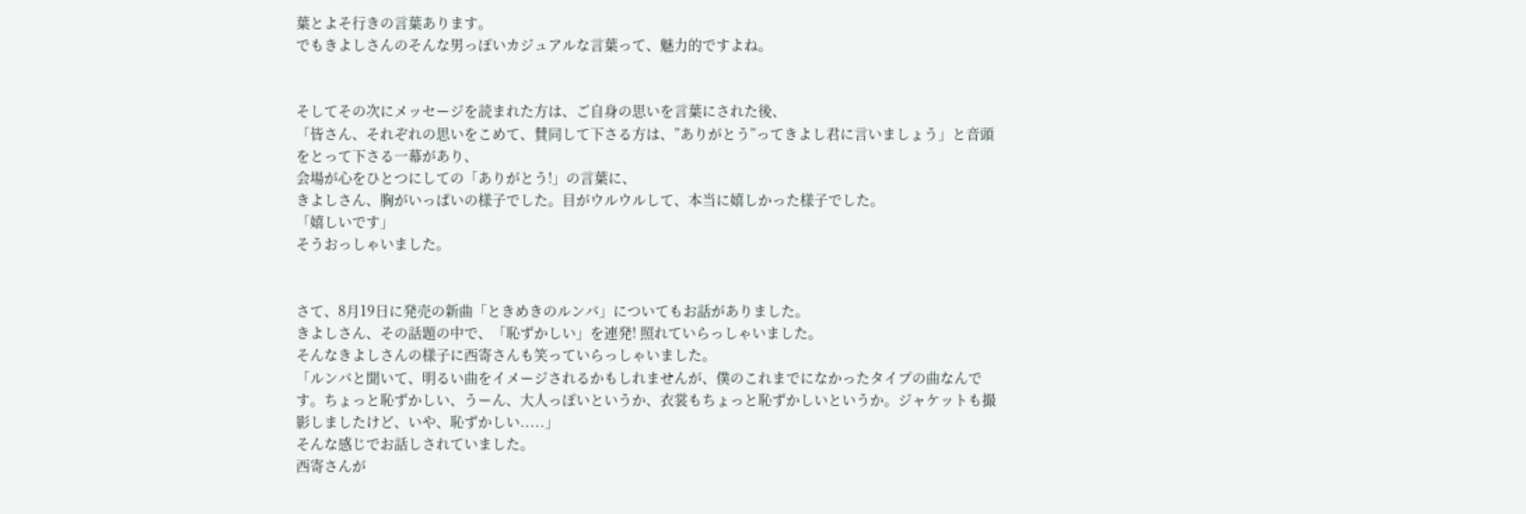葉とよそ行きの言葉あります。
でもきよしさんのそんな男っぽいカジュアルな言葉って、魅力的ですよね。


そしてその次にメッセージを読まれた方は、ご自身の思いを言葉にされた後、
「皆さん、それぞれの思いをこめて、賛同して下さる方は、”ありがとう”ってきよし君に言いましょう」と音頭をとって下さる一幕があり、
会場が心をひとつにしての「ありがとう!」の言葉に、
きよしさん、胸がいっぱいの様子でした。目がウルウルして、本当に嬉しかった様子でした。
「嬉しいです」
そうおっしゃいました。


さて、8月19日に発売の新曲「ときめきのルンバ」についてもお話がありました。
きよしさん、その話題の中で、「恥ずかしい」を連発! 照れていらっしゃいました。
そんなきよしさんの様子に西寄さんも笑っていらっしゃいました。
「ルンバと聞いて、明るい曲をイメージされるかもしれませんが、僕のこれまでになかったタイプの曲なんです。ちょっと恥ずかしい、うーん、大人っぽいというか、衣裳もちょっと恥ずかしいというか。ジャケットも撮影しましたけど、いや、恥ずかしい.....」
そんな感じでお話しされていました。
西寄さんが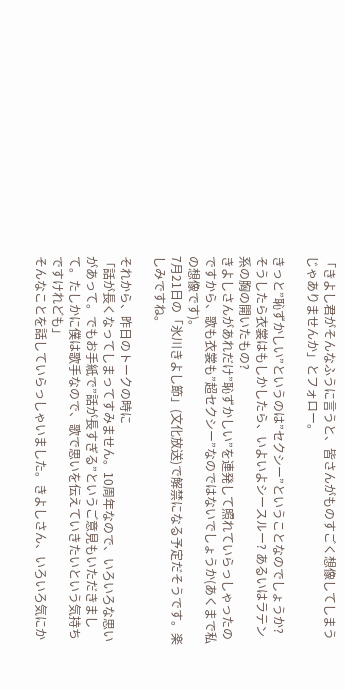「きよし君がそんなふうに言うと、皆さんがものすごく想像してしまうじゃありませんか」とフォロー。

きっと”恥ずかしい”というのは”セクシー”ということなのでしょうか?
そうしたら衣裳はもしかしたら、いよいよシースルー? あるいはラテン系の胸の開いたもの?
きよしさんがあれだけ”恥ずかしい”を連発して照れていらっしゃったのですから、歌も衣裳も”超セクシー”なのではないでしょうか(あくまで私の想像です)。
7月21日の「氷川きよし節」(文化放送)で解禁になる予定だそうです。楽しみですね。

それから、昨日のトークの時に
「話が長くなってしまってすみません。10周年なので、いろいろな思いがあって。でもお手紙で”話が長すぎる”というご意見もいただきまして。たしかに僕は歌手なので、歌で思いを伝えていきたいという気持ちですけれども」
そんなことを話していらっしゃいました。きよしさん、いろいろ気にか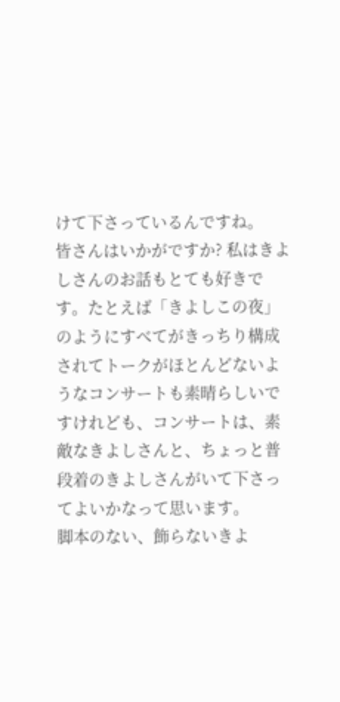けて下さっているんですね。
皆さんはいかがですか? 私はきよしさんのお話もとても好きです。たとえば「きよしこの夜」のようにすべてがきっちり構成されてトークがほとんどないようなコンサートも素晴らしいですけれども、コンサートは、素敵なきよしさんと、ちょっと普段着のきよしさんがいて下さってよいかなって思います。
脚本のない、飾らないきよ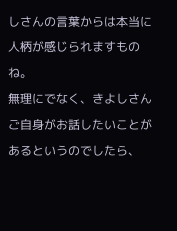しさんの言葉からは本当に人柄が感じられますものね。
無理にでなく、きよしさんご自身がお話したいことがあるというのでしたら、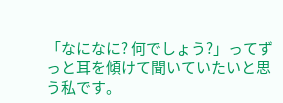「なになに? 何でしょう?」ってずっと耳を傾けて聞いていたいと思う私です。